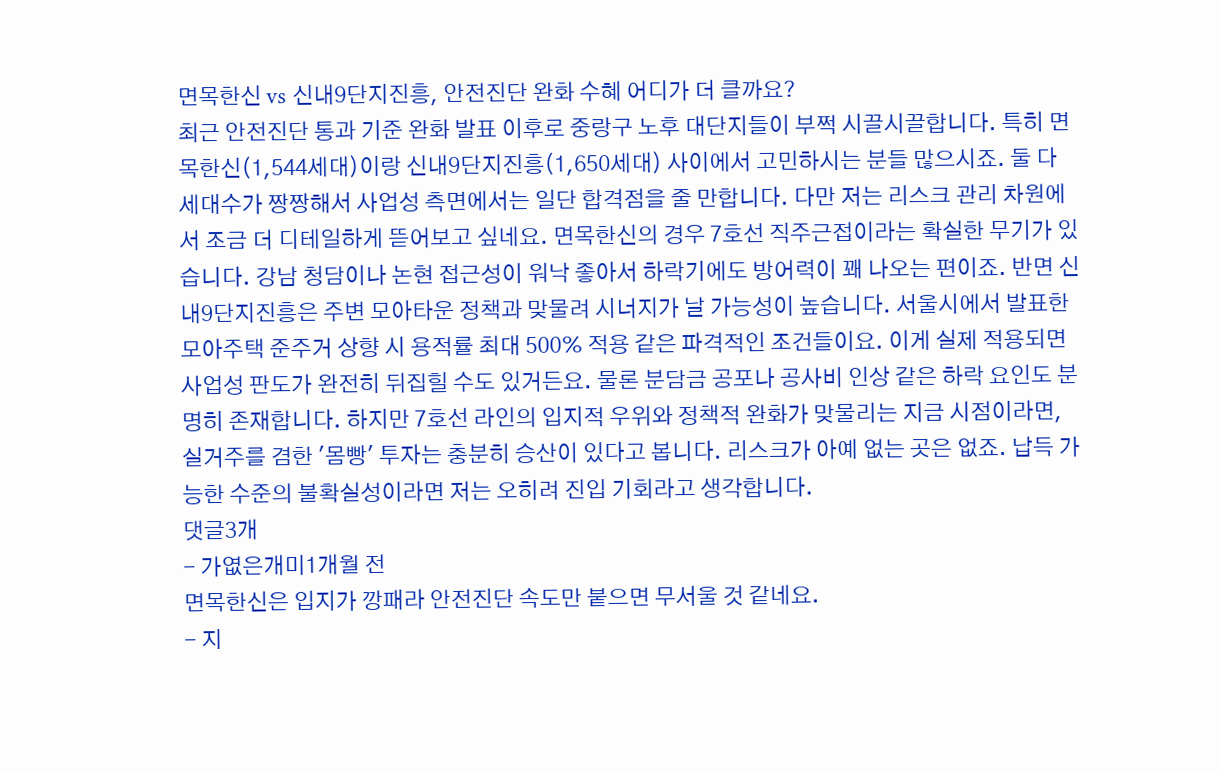면목한신 vs 신내9단지진흥, 안전진단 완화 수혜 어디가 더 클까요?
최근 안전진단 통과 기준 완화 발표 이후로 중랑구 노후 대단지들이 부쩍 시끌시끌합니다. 특히 면목한신(1,544세대)이랑 신내9단지진흥(1,650세대) 사이에서 고민하시는 분들 많으시죠. 둘 다 세대수가 짱짱해서 사업성 측면에서는 일단 합격점을 줄 만합니다. 다만 저는 리스크 관리 차원에서 조금 더 디테일하게 뜯어보고 싶네요. 면목한신의 경우 7호선 직주근접이라는 확실한 무기가 있습니다. 강남 청담이나 논현 접근성이 워낙 좋아서 하락기에도 방어력이 꽤 나오는 편이죠. 반면 신내9단지진흥은 주변 모아타운 정책과 맞물려 시너지가 날 가능성이 높습니다. 서울시에서 발표한 모아주택 준주거 상향 시 용적률 최대 500% 적용 같은 파격적인 조건들이요. 이게 실제 적용되면 사업성 판도가 완전히 뒤집힐 수도 있거든요. 물론 분담금 공포나 공사비 인상 같은 하락 요인도 분명히 존재합니다. 하지만 7호선 라인의 입지적 우위와 정책적 완화가 맞물리는 지금 시점이라면, 실거주를 겸한 '몸빵' 투자는 충분히 승산이 있다고 봅니다. 리스크가 아예 없는 곳은 없죠. 납득 가능한 수준의 불확실성이라면 저는 오히려 진입 기회라고 생각합니다.
댓글3개
- 가엾은개미1개월 전
면목한신은 입지가 깡패라 안전진단 속도만 붙으면 무서울 것 같네요.
- 지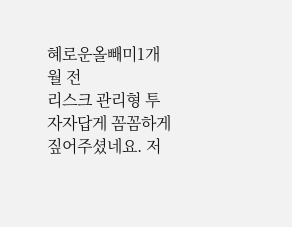혜로운올빼미1개월 전
리스크 관리형 투자자답게 꼼꼼하게 짚어주셨네요. 저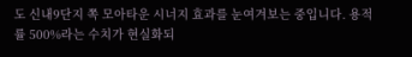도 신내9단지 쪽 모아타운 시너지 효과를 눈여겨보는 중입니다. 용적률 500%라는 수치가 현실화되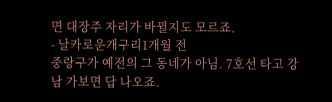면 대장주 자리가 바뀔지도 모르죠.
- 날카로운개구리1개월 전
중랑구가 예전의 그 동네가 아님. 7호선 타고 강남 가보면 답 나오죠.